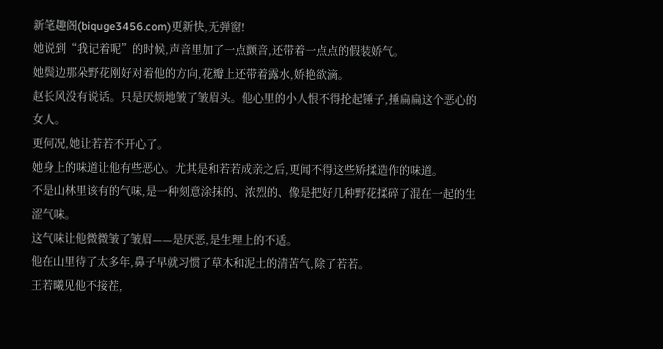新笔趣阁(biquge3456.com)更新快,无弹窗!
她说到“我记着呢”的时候,声音里加了一点颤音,还带着一点点的假装娇气。
她鬓边那朵野花刚好对着他的方向,花瓣上还带着露水,娇艳欲滴。
赵长风没有说话。只是厌烦地皱了皱眉头。他心里的小人恨不得抡起锤子,捶扁扁这个恶心的女人。
更何况,她让若若不开心了。
她身上的味道让他有些恶心。尤其是和若若成亲之后,更闻不得这些矫揉造作的味道。
不是山林里该有的气味,是一种刻意涂抹的、浓烈的、像是把好几种野花揉碎了混在一起的生涩气味。
这气味让他微微皱了皱眉——是厌恶,是生理上的不适。
他在山里待了太多年,鼻子早就习惯了草木和泥土的清苦气,除了若若。
王若曦见他不接茬,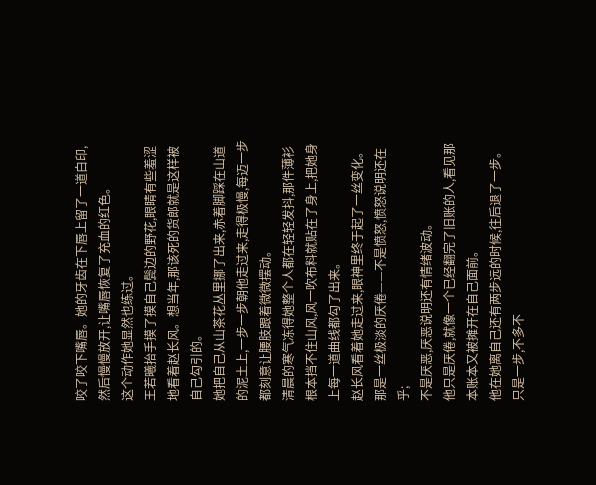咬了咬下嘴唇。她的牙齿在下唇上留了一道白印,然后慢慢放开,让嘴唇恢复了充血的红色。
这个动作她显然也练过。
王若曦抬手摸了摸自己鬓边的野花,眼睛有些羞涩地看着赵长风。想当年,那该死的货郎就是这样被自己勾引的。
她把自己从山茶花丛里挪了出来,赤着脚踩在山道的泥土上,一步一步朝他走过来,走得极慢,每迈一步都刻意让腰肢跟着微微摆动。
清晨的寒气冻得她整个人都在轻轻发抖,那件薄衫根本挡不住山风,风一吹布料就贴在了身上,把她身上每一道曲线都勾了出来。
赵长风看着她走过来,眼神里终于起了一丝变化。
那是一丝极淡的厌倦——不是愤怒,愤怒说明还在乎;
不是厌恶,厌恶说明还有情绪波动。
他只是厌倦,就像一个已经翻完了旧账的人,看见那本账本又被摊开在自己面前。
他在她离自己还有两步远的时候,往后退了一步。
只是一步,不多不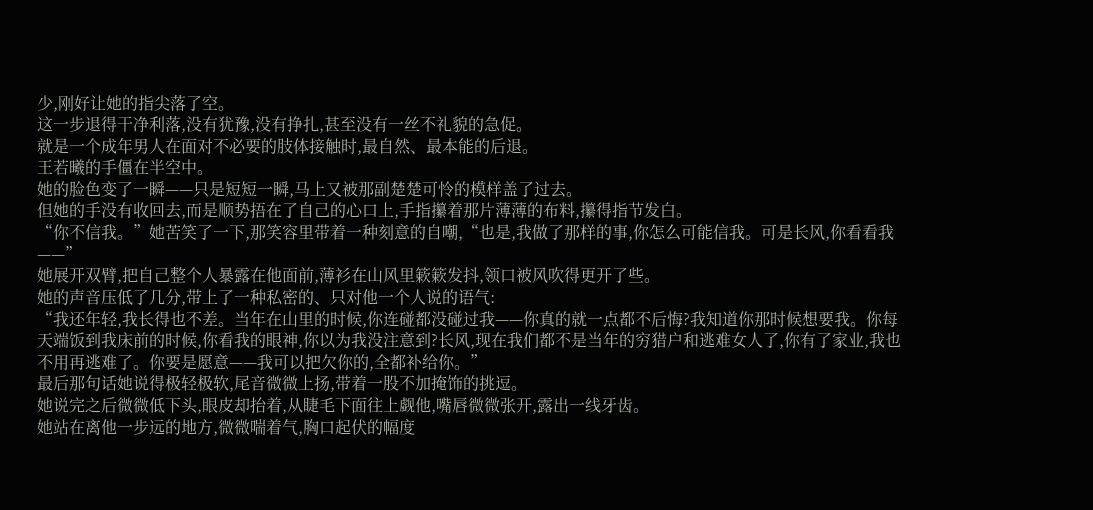少,刚好让她的指尖落了空。
这一步退得干净利落,没有犹豫,没有挣扎,甚至没有一丝不礼貌的急促。
就是一个成年男人在面对不必要的肢体接触时,最自然、最本能的后退。
王若曦的手僵在半空中。
她的脸色变了一瞬——只是短短一瞬,马上又被那副楚楚可怜的模样盖了过去。
但她的手没有收回去,而是顺势捂在了自己的心口上,手指攥着那片薄薄的布料,攥得指节发白。
“你不信我。”她苦笑了一下,那笑容里带着一种刻意的自嘲,“也是,我做了那样的事,你怎么可能信我。可是长风,你看看我——”
她展开双臂,把自己整个人暴露在他面前,薄衫在山风里簌簌发抖,领口被风吹得更开了些。
她的声音压低了几分,带上了一种私密的、只对他一个人说的语气:
“我还年轻,我长得也不差。当年在山里的时候,你连碰都没碰过我——你真的就一点都不后悔?我知道你那时候想要我。你每天端饭到我床前的时候,你看我的眼神,你以为我没注意到?长风,现在我们都不是当年的穷猎户和逃难女人了,你有了家业,我也不用再逃难了。你要是愿意——我可以把欠你的,全都补给你。”
最后那句话她说得极轻极软,尾音微微上扬,带着一股不加掩饰的挑逗。
她说完之后微微低下头,眼皮却抬着,从睫毛下面往上觑他,嘴唇微微张开,露出一线牙齿。
她站在离他一步远的地方,微微喘着气,胸口起伏的幅度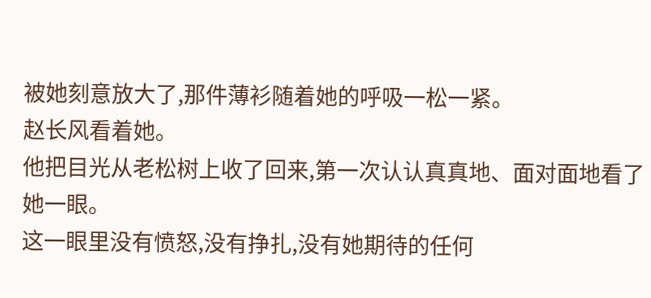被她刻意放大了,那件薄衫随着她的呼吸一松一紧。
赵长风看着她。
他把目光从老松树上收了回来,第一次认认真真地、面对面地看了她一眼。
这一眼里没有愤怒,没有挣扎,没有她期待的任何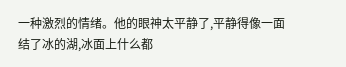一种激烈的情绪。他的眼神太平静了,平静得像一面结了冰的湖,冰面上什么都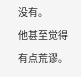没有。
他甚至觉得有点荒谬。